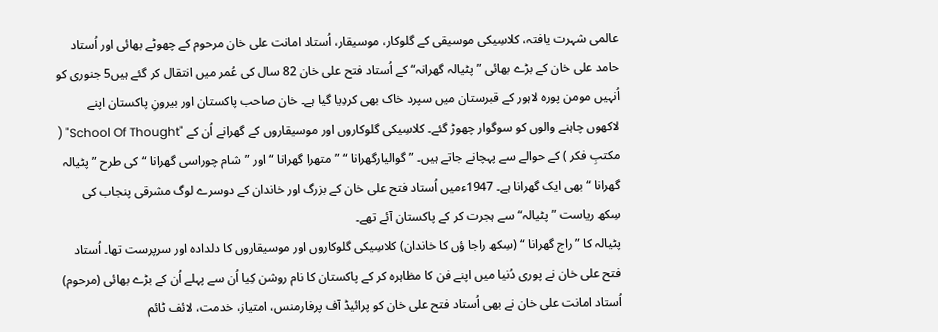عالمی شہرت یافتہ، کلاسِیکی موسیقی کے گلوکار، موسیقار، اُستاد امانت علی خان مرحوم کے چھوٹے بھائی اور اُستاد حامد علی خان کے بڑے بھائی ”پٹیالہ گھرانہ“ کے اُستاد فتح علی خان 82 سال کی عُمر میں انتقال کر گئے ہیں5 جنوری کو اُنہیں مومن پورہ لاہور کے قبرستان میں سپرد خاک بھی کردِیا گیا ہے۔ خان صاحب پاکستان اور بیرونِ پاکستان اپنے لاکھوں چاہنے والوں کو سوگوار چھوڑ گئے۔ کلاسِیکی گلوکاروں اور موسیقاروں کے گھرانے اُن کے "School Of Thought" ( مکتبِ فکر ) کے حوالے سے پہچانے جاتے ہیں۔ ”گوالیارگھرانا “ ”متھرا گھرانا “ اور ”شام چوراسی گھرانا “ کی طرح ”پٹیالہ گھرانا “ بھی ایک گھرانا ہے۔ 1947ءمیں اُستاد فتح علی خان کے بزرگ اور خاندان کے دوسرے لوگ مشرقی پنجاب کی سِکھ ریاست ”پٹیالہ“ سے ہجرت کر کے پاکستان آئے تھے۔
پٹیالہ کا ”راج گھرانا “ (سِکھ راجا ؤں کا خاندان) کلاسِیکی گلوکاروں اور موسیقاروں کا دلدادہ اور سرپرست تھا۔ اُستاد فتح علی خان نے پوری دُنیا میں اپنے فن کا مظاہرہ کر کے پاکستان کا نام روشن کِیا اُن سے پہلے اُن کے بڑے بھائی (مرحوم) اُستاد امانت علی خان نے بھی اُستاد فتح علی خان کو پرائیڈ آف پرفارمنس، امتیاز، خدمت، لائف ٹائم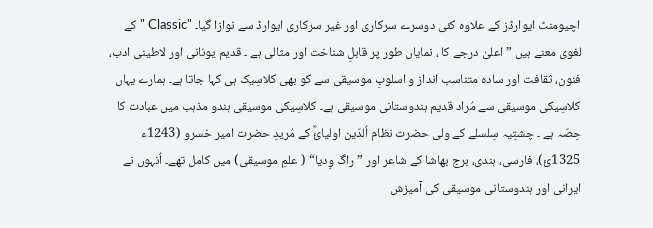اچیومنٹ ایوارڈز کے علاوہ کئی دوسرے سرکاری اور غیر سرکاری ایوارڈ سے نوازا گیا۔ "Classic " کے لغوی معنے ہیں ” اعلیٰ درجے کا ، نمایاں طور پر قابلِ شناخت اور مثالی ہے ۔ قدیم یونانی اور لاطینی ادب، فنون، ثقافت اور سادہ متناسب انداز و اسلوبِ موسیقی سے کو بھی کلاسِیک ہی کہا جاتا ہے۔ ہمارے یہاں کلاسِیکی موسیقی سے مُراد قدیم ہندوستانی موسیقی ہے۔ کلاسِیکی موسیقی ہندو مذہب میں عبادت کا حِصّہ ہے ۔ چشتِیہ سِلسلے کے ولی حضرت نظام اُلدّین اولیائؒ کے مُریدِ حضرت امیر خسرو (1243ء 1325ئ)، فارسی، ہندی، برج بھاشا کے شاعر اور ”راگ وِدیا“ ( علمِ موسیقی) میں کامل تھے۔ اُنہوں نے ایرانی اور ہندوستانی موسیقی کی آمیزش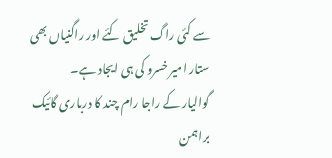سے کئی راگ تخلیق کئے اور راگنیاں بھی ستار امیر خسرو کی ہی ایجاد ہے۔
گوالیار کے راجا رام چند کا درباری گائیک براہمن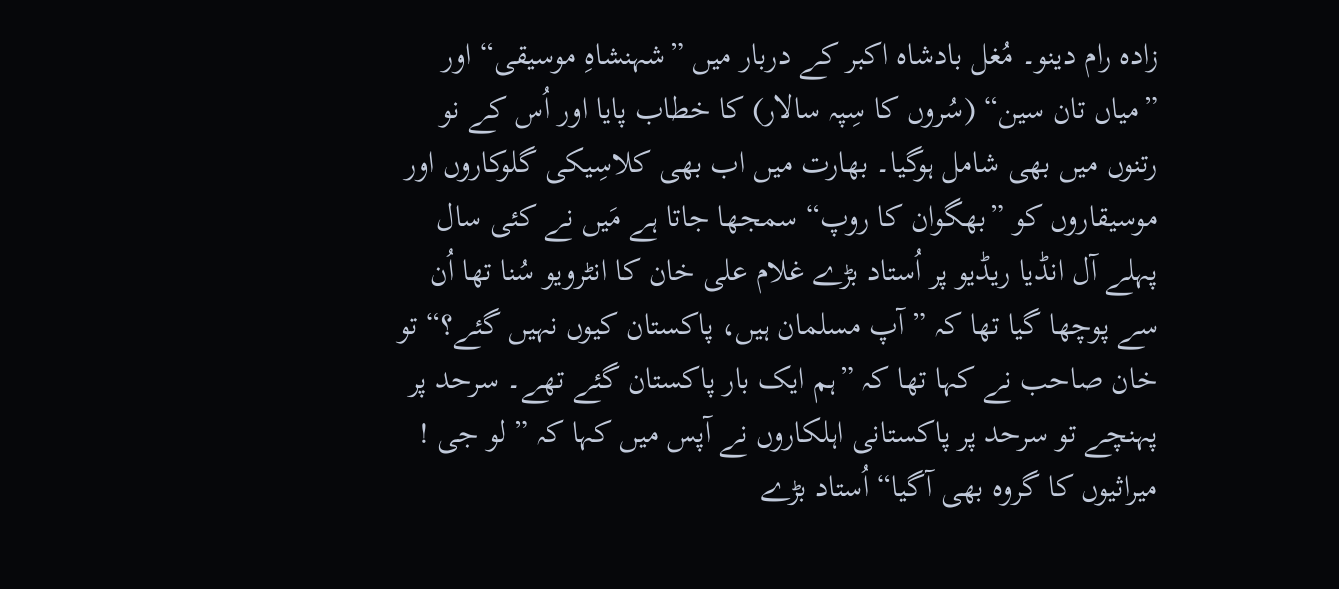زادہ رام دینو۔ مُغل بادشاہ اکبر کے دربار میں ”شہنشاہِ موسیقی“ اور ”میاں تان سین“ (سُروں کا سِپہ سالار) کا خطاب پایا اور اُس کے نو رتنوں میں بھی شامل ہوگیا۔ بھارت میں اب بھی کلاسِیکی گلوکاروں اور موسیقاروں کو ”بھگوان کا روپ“ سمجھا جاتا ہے مَیں نے کئی سال پہلے آل انڈیا ریڈیو پر اُستاد بڑے غلام علی خان کا انٹرویو سُنا تھا اُن سے پوچھا گیا تھا کہ ”آپ مسلمان ہیں، پاکستان کیوں نہیں گئے؟“ تو خان صاحب نے کہا تھا کہ ”ہم ایک بار پاکستان گئے تھے۔ سرحد پر پہنچے تو سرحد پر پاکستانی اہلکاروں نے آپس میں کہا کہ ” لو جی ! میراثیوں کا گروہ بھی آگیا“ اُستاد بڑے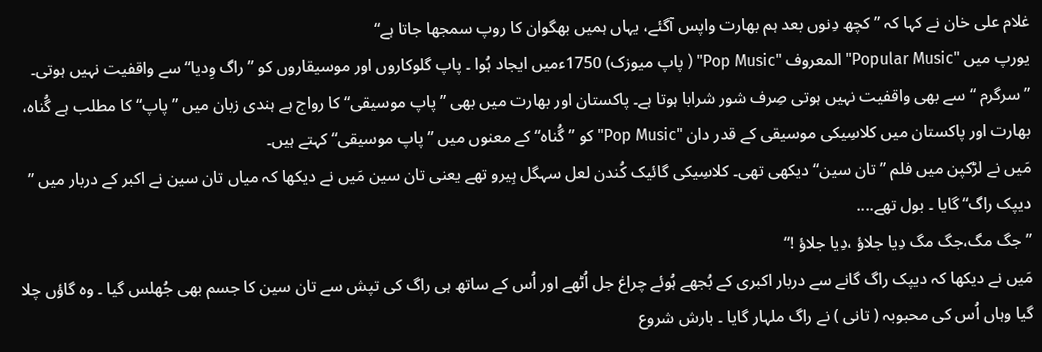غلام علی خان نے کہا کہ ”کچھ دِنوں بعد ہم بھارت واپس آگئے، یہاں ہمیں بھگوان کا روپ سمجھا جاتا ہے“
یورپ میں "Popular Music" المعروف "Pop Music" ( پاپ میوزک) 1750ءمیں ایجاد ہُوا ۔ پاپ گلوکاروں اور موسیقاروں کو ” راگ وِدیا“ سے واقفیت نہیں ہوتی۔ ”سرگرم “ سے بھی واقفیت نہیں ہوتی صِرف شور شرابا ہوتا ہے۔ پاکستان اور بھارت میں بھی ”پاپ موسیقی“ کا رواج ہے ہندی زبان میں ”پاپ“ کا مطلب ہے گُناہ، بھارت اور پاکستان میں کلاسِیکی موسیقی کے قدر دان "Pop Music" کو ” گُناہ“ کے معنوں میں ”پاپ موسیقی“ کہتے ہیں۔
مَیں نے لڑکپن میں فلم ”تان سین“ دیکھی تھی۔ کلاسِیکی گائیک کُندن لعل سہگل ہِیرو تھے یعنی تان سین مَیں نے دیکھا کہ میاں تان سین نے اکبر کے دربار میں ” دیپک راگ“ گایا ۔ بول تھے....
” جگ مگ،جگ مگ دِیا جلاؤ ،دِیا جلاؤ !“
مَیں نے دیکھا کہ دیپک راگ گانے سے دربار اکبری کے بُجھے ہُوئے چراغ جل اُٹھے اور اُس کے ساتھ ہی راگ کی تپش سے تان سین کا جسم بھی جُھلس گیا ۔ وہ گاؤں چلا گیا وہاں اُس کی محبوبہ ( تانی ) نے راگ ملہار گایا ۔ بارش شروع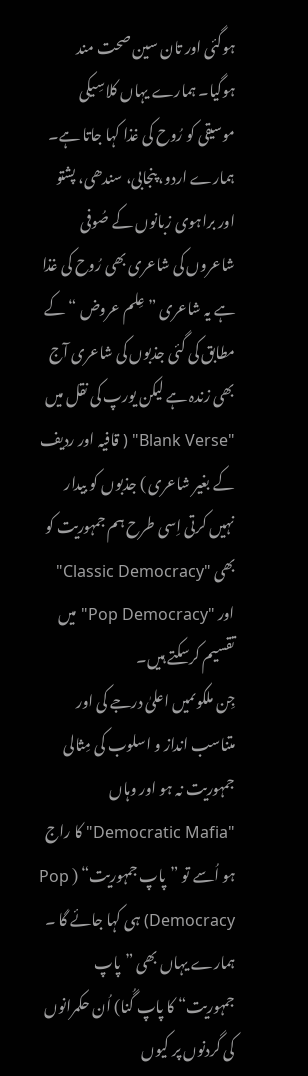ہوگئی اور تان سین صحت مند ہوگیا۔ ہمارے یہاں کلاسِیکی موسیقی کو رُوح کی غذا کہا جاتا ہے۔ ہمارے اردو، پنجابی، سندھی، پشتو اور براہوی زبانوں کے صُوفی شاعروں کی شاعری بھی رُوح کی غذا ہے یہ شاعری ”عِلم عروض “ کے مطابق کی گئی جذبوں کی شاعری آج بھی زندہ ہے لیکن یورپ کی نقل میں "Blank Verse" ( قافیہ اور ردیف کے بغیر شاعری ) جذبوں کو بیدار نہیں کرتی اِسی طرح ہم جمہوریت کو بھی "Classic Democracy" اور "Pop Democracy" میں تقسیم کرسکتے ہیں۔
جِن ملکوںمیں اعلیٰ درجے کی اور متناسب انداز و اسلوب کی مِثالی جمہوریت نہ ہو اور وہاں "Democratic Mafia" کا راج ہو اُسے تو ”پاپ جمہوریت“ ( Pop Democracy) ہی کہا جائے گا ۔ ہمارے یہاں بھی ”پاپ جمہوریت“ کا پاپ گُنا) اُن حکمرانوں کی گردنوں پر کیوں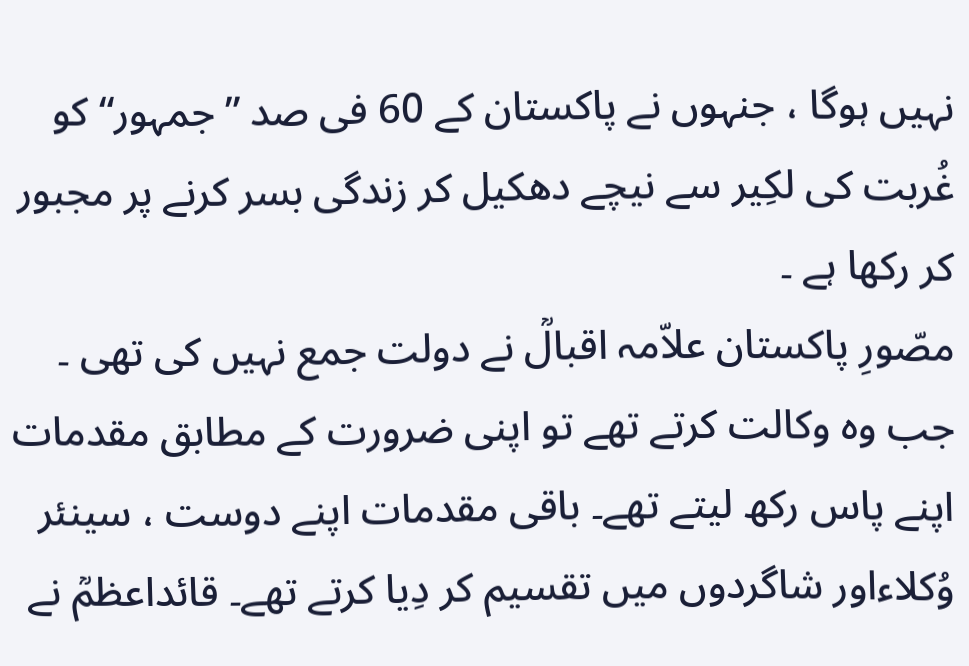نہیں ہوگا ، جنہوں نے پاکستان کے 60 فی صد ”جمہور“ کو غُربت کی لکِیر سے نیچے دھکیل کر زندگی بسر کرنے پر مجبور کر رکھا ہے ۔
مصّورِ پاکستان علاّمہ اقبالؒ نے دولت جمع نہیں کی تھی ۔ جب وہ وکالت کرتے تھے تو اپنی ضرورت کے مطابق مقدمات اپنے پاس رکھ لیتے تھے۔ باقی مقدمات اپنے دوست ، سینئر وُکلاءاور شاگردوں میں تقسیم کر دِیا کرتے تھے۔ قائداعظمؒ نے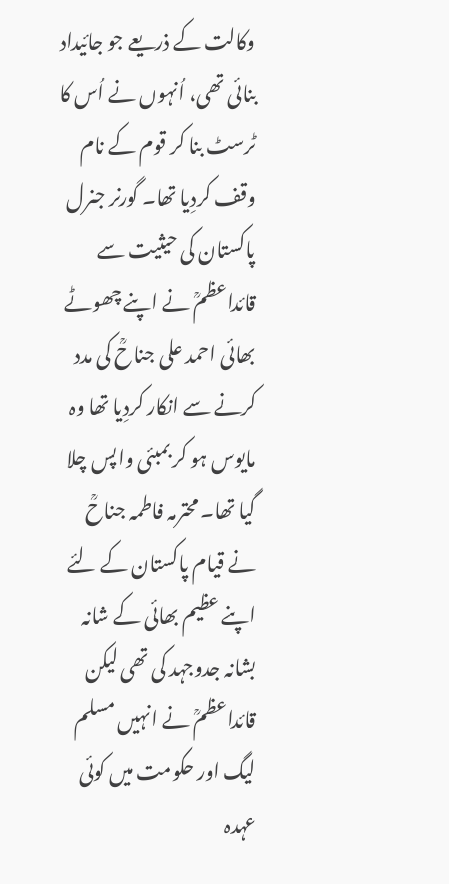وکالت کے ذریعے جو جائیداد بنائی تھی، اُنہوں نے اُس کا ٹرسٹ بنا کر قوم کے نام وقف کردِیا تھا۔ گورنر جنرل پاکستان کی حیثیت سے قائداعظمؒ نے اپنے چھوٹے بھائی احمد علی جناحؒ کی مدد کرنے سے انکار کردِیا تھا وہ مایوس ہو کر بمبئی واپس چلا گیا تھا۔ محترمہ فاطمہ جناحؒ نے قیام پاکستان کے لئے اپنے عظیم بھائی کے شانہ بشانہ جدوجہد کی تھی لیکن قائداعظمؒ نے انہیں مسلم لیگ اور حکومت میں کوئی عہدہ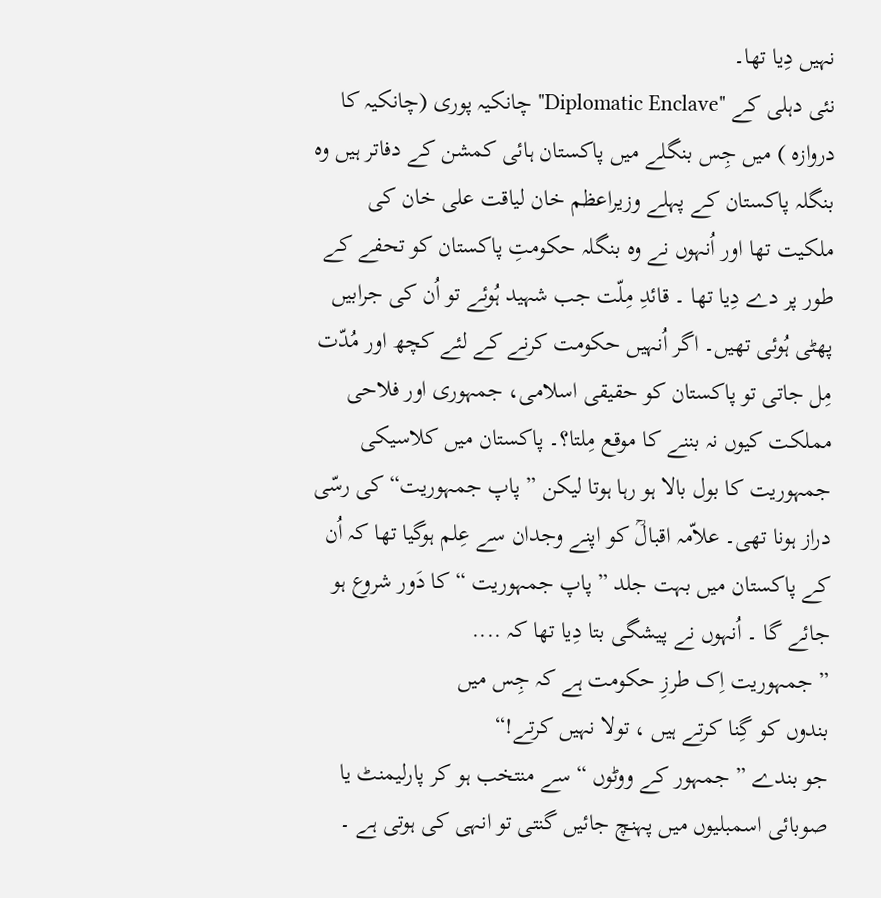نہیں دِیا تھا۔
نئی دہلی کے "Diplomatic Enclave" چانکیہ پوری (چانکیہ کا دروازہ ) میں جِس بنگلے میں پاکستان ہائی کمشن کے دفاتر ہیں وہ بنگلہ پاکستان کے پہلے وزیراعظم خان لیاقت علی خان کی ملکیت تھا اور اُنہوں نے وہ بنگلہ حکومتِ پاکستان کو تحفے کے طور پر دے دِیا تھا ۔ قائدِ مِلّت جب شہید ہُوئے تو اُن کی جرابیں پھٹی ہُوئی تھیں۔ اگر اُنہیں حکومت کرنے کے لئے کچھ اور مُدّت مِل جاتی تو پاکستان کو حقیقی اسلامی، جمہوری اور فلاحی مملکت کیوں نہ بننے کا موقع مِلتا؟۔ پاکستان میں کلاسیکی جمہوریت کا بول بالا ہو رہا ہوتا لیکن ” پاپ جمہوریت“ کی رسّی دراز ہونا تھی۔ علاّمہ اقبالؒ کو اپنے وجدان سے عِلم ہوگیا تھا کہ اُن کے پاکستان میں بہت جلد ” پاپ جمہوریت “ کا دَور شروع ہو جائے گا ۔ اُنہوں نے پیشگی بتا دِیا تھا کہ ....
” جمہوریت اِک طرزِ حکومت ہے کہ جِس میں
بندوں کو گِنا کرتے ہیں ، تولا نہیں کرتے!“
جو بندے ” جمہور کے ووٹوں “ سے منتخب ہو کر پارلیمنٹ یا صوبائی اسمبلیوں میں پہنچ جائیں گنتی تو انہی کی ہوتی ہے ۔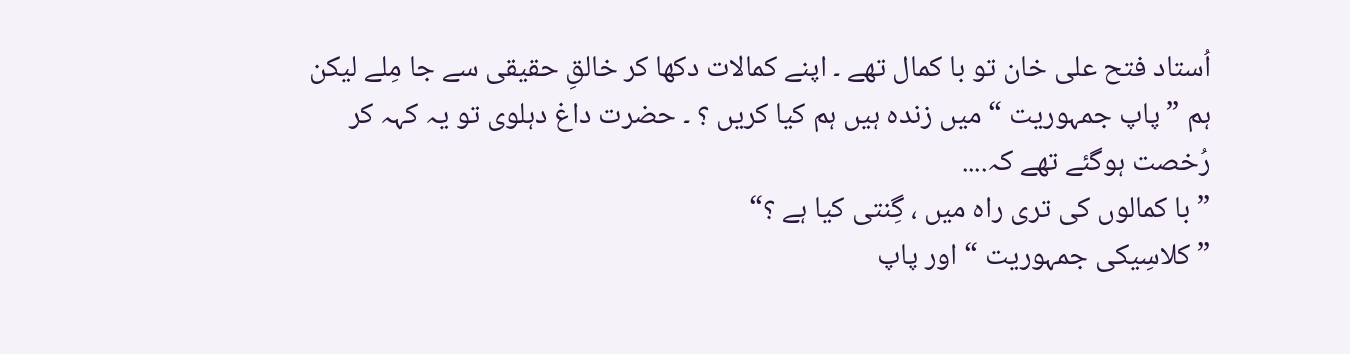اُستاد فتح علی خان تو با کمال تھے ۔ اپنے کمالات دکھا کر خالقِ حقیقی سے جا مِلے لیکن ہم ”پاپ جمہوریت “ میں زندہ ہیں ہم کیا کریں ؟ ۔ حضرت داغ دہلوی تو یہ کہہ کر رُخصت ہوگئے تھے کہ....
” با کمالوں کی تری راہ میں ، گِنتی کیا ہے ؟“
”کلاسِیکی جمہوریت “ اور پاپ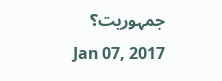جمہوریت؟
Jan 07, 2017